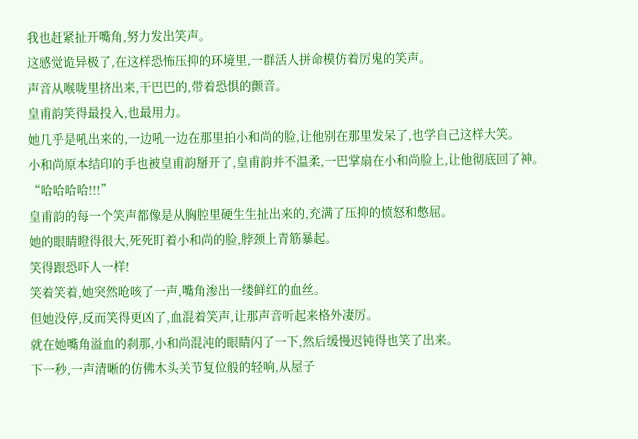我也赶紧扯开嘴角,努力发出笑声。
这感觉诡异极了,在这样恐怖压抑的环境里,一群活人拼命模仿着厉鬼的笑声。
声音从喉咙里挤出来,干巴巴的,带着恐惧的颤音。
皇甫韵笑得最投入,也最用力。
她几乎是吼出来的,一边吼一边在那里拍小和尚的脸,让他别在那里发呆了,也学自己这样大笑。
小和尚原本结印的手也被皇甫韵掰开了,皇甫韵并不温柔,一巴掌扇在小和尚脸上,让他彻底回了神。
“哈哈哈哈!!!”
皇甫韵的每一个笑声都像是从胸腔里硬生生扯出来的,充满了压抑的愤怒和憋屈。
她的眼睛瞪得很大,死死盯着小和尚的脸,脖颈上青筋暴起。
笑得跟恐吓人一样!
笑着笑着,她突然呛咳了一声,嘴角渗出一缕鲜红的血丝。
但她没停,反而笑得更凶了,血混着笑声,让那声音听起来格外凄厉。
就在她嘴角溢血的刹那,小和尚混沌的眼睛闪了一下,然后缓慢迟钝得也笑了出来。
下一秒,一声清晰的仿佛木头关节复位般的轻响,从屋子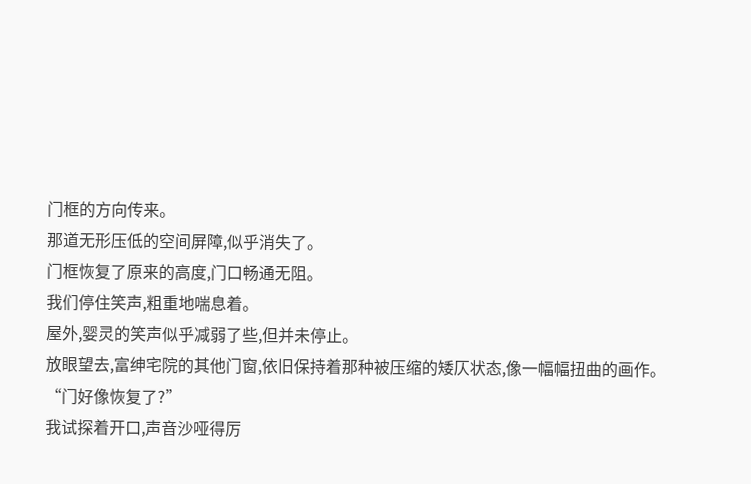门框的方向传来。
那道无形压低的空间屏障,似乎消失了。
门框恢复了原来的高度,门口畅通无阻。
我们停住笑声,粗重地喘息着。
屋外,婴灵的笑声似乎减弱了些,但并未停止。
放眼望去,富绅宅院的其他门窗,依旧保持着那种被压缩的矮仄状态,像一幅幅扭曲的画作。
“门好像恢复了?”
我试探着开口,声音沙哑得厉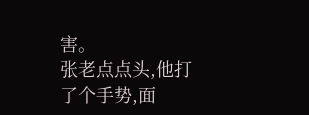害。
张老点点头,他打了个手势,面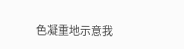色凝重地示意我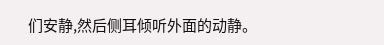们安静,然后侧耳倾听外面的动静。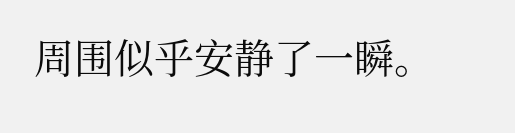周围似乎安静了一瞬。